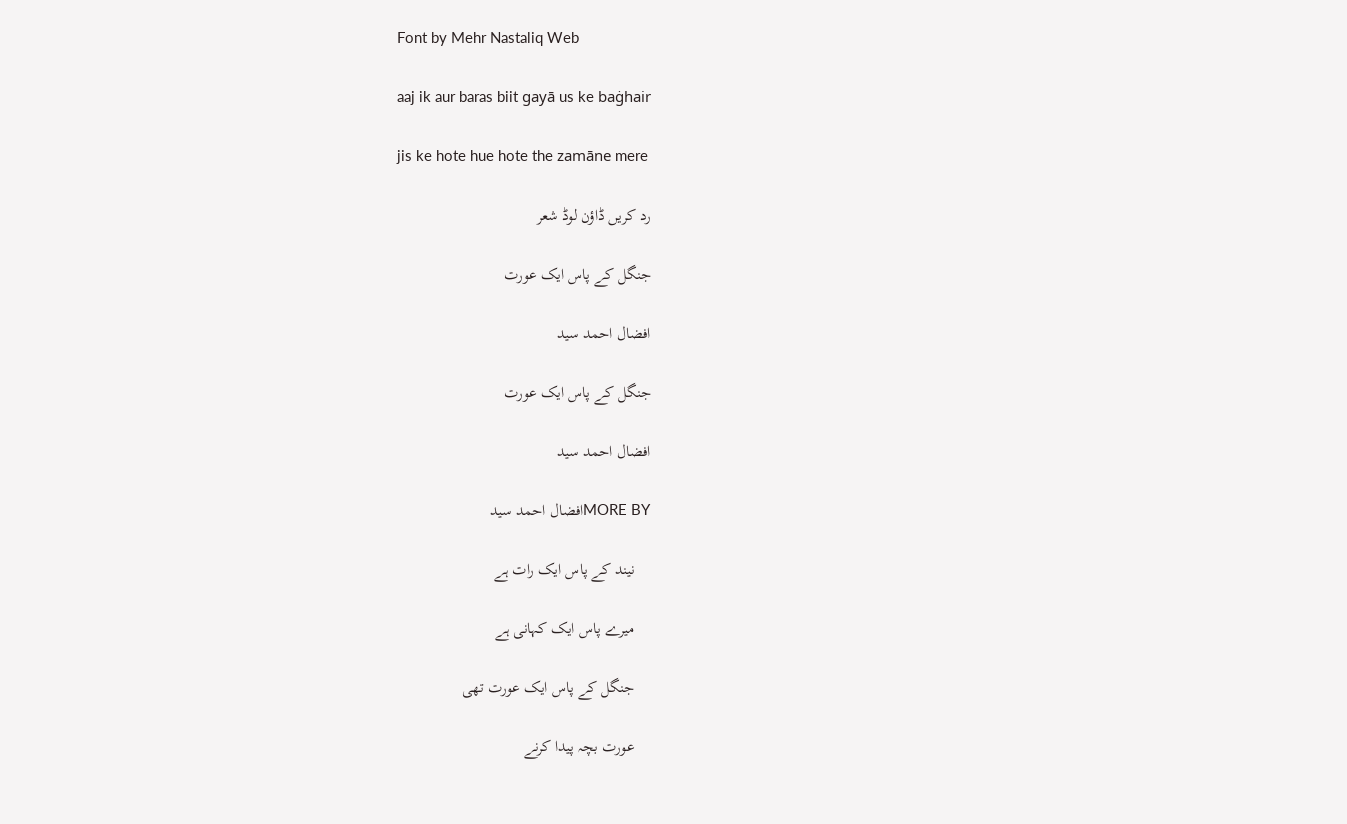Font by Mehr Nastaliq Web

aaj ik aur baras biit gayā us ke baġhair

jis ke hote hue hote the zamāne mere

رد کریں ڈاؤن لوڈ شعر

جنگل کے پاس ایک عورت

افضال احمد سید

جنگل کے پاس ایک عورت

افضال احمد سید

MORE BYافضال احمد سید

    نیند کے پاس ایک رات ہے

    میرے پاس ایک کہانی ہے

    جنگل کے پاس ایک عورت تھی

    عورت بچہ پیدا کرنے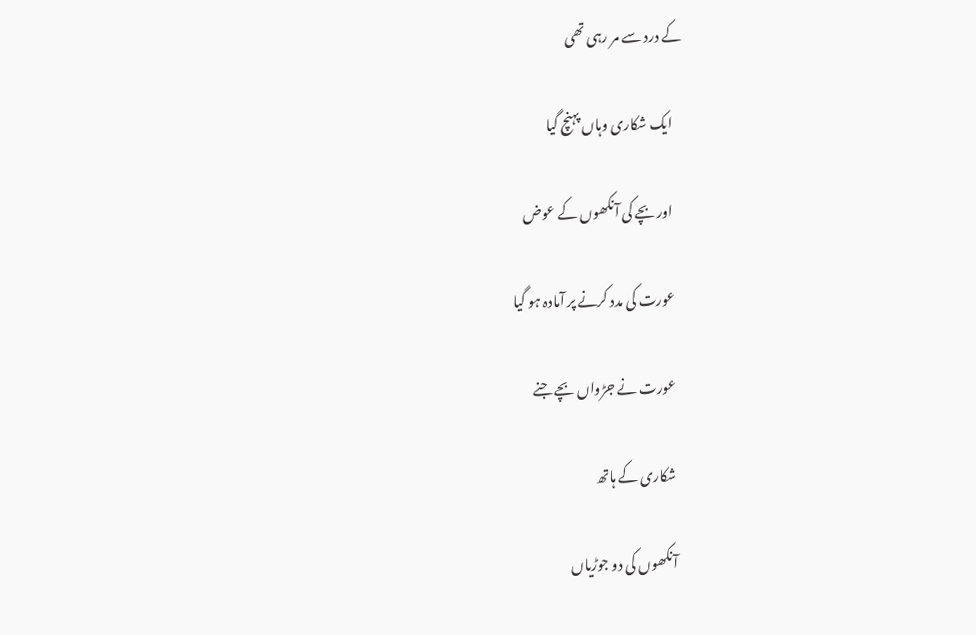کے درد سے مر رہی تھی

    ایک شکاری وہاں پہنچ گیا

    اور بچے کی آنکھوں کے عوض

    عورت کی مدد کرنے پر آمادہ ہو گیا

    عورت نے جڑواں بچے جنے

    شکاری کے ہاتھ

    آنکھوں کی دو جوڑیاں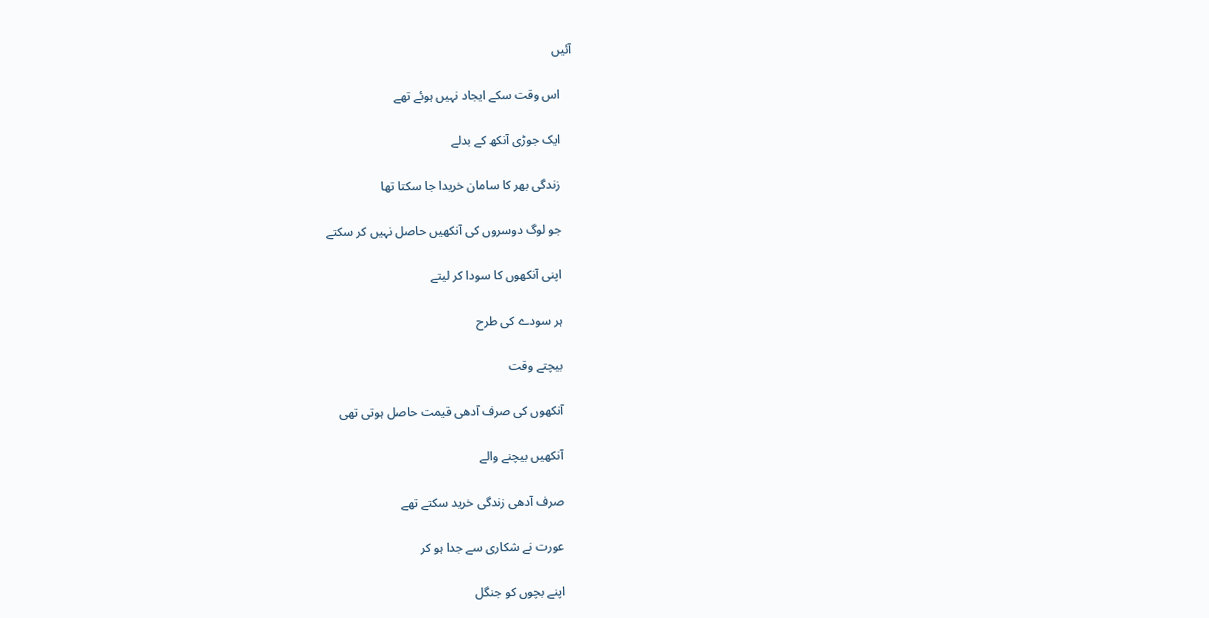آئیں

    اس وقت سکے ایجاد نہیں ہوئے تھے

    ایک جوڑی آنکھ کے بدلے

    زندگی بھر کا سامان خریدا جا سکتا تھا

    جو لوگ دوسروں کی آنکھیں حاصل نہیں کر سکتے

    اپنی آنکھوں کا سودا کر لیتے

    ہر سودے کی طرح

    بیچتے وقت

    آنکھوں کی صرف آدھی قیمت حاصل ہوتی تھی

    آنکھیں بیچنے والے

    صرف آدھی زندگی خرید سکتے تھے

    عورت نے شکاری سے جدا ہو کر

    اپنے بچوں کو جنگل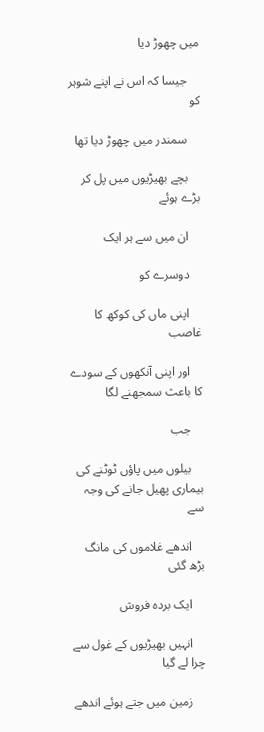میں چھوڑ دیا

    جیسا کہ اس نے اپنے شوہر کو

    سمندر میں چھوڑ دیا تھا

    بچے بھیڑیوں میں پل کر بڑے ہوئے

    ان میں سے ہر ایک

    دوسرے کو

    اپنی ماں کی کوکھ کا غاصب

    اور اپنی آنکھوں کے سودے کا باعث سمجھنے لگا

    جب

    بیلوں میں پاؤں ٹوٹنے کی بیماری پھیل جانے کی وجہ سے

    اندھے غلاموں کی مانگ بڑھ گئی

    ایک بردہ فروش

    انہیں بھیڑیوں کے غول سے چرا لے گیا

    زمین میں جتے ہوئے اندھے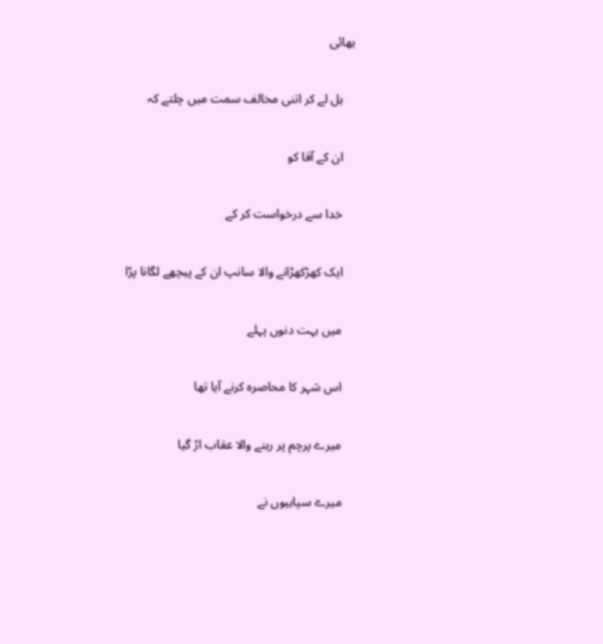بھائی

    ہل لے کر اتنی مخالف سمت میں چلتے کہ

    ان کے آقا کو

    خدا سے درخواست کر کے

    ایک کھڑکھڑانے والا سانپ ان کے پیچھے لگانا پڑا

    میں بہت دنوں پہلے

    اس شہر کا محاصرہ کرنے آیا تھا

    میرے پرچم پر رہنے والا عقاب اڑ گیا

    میرے سپاہیوں نے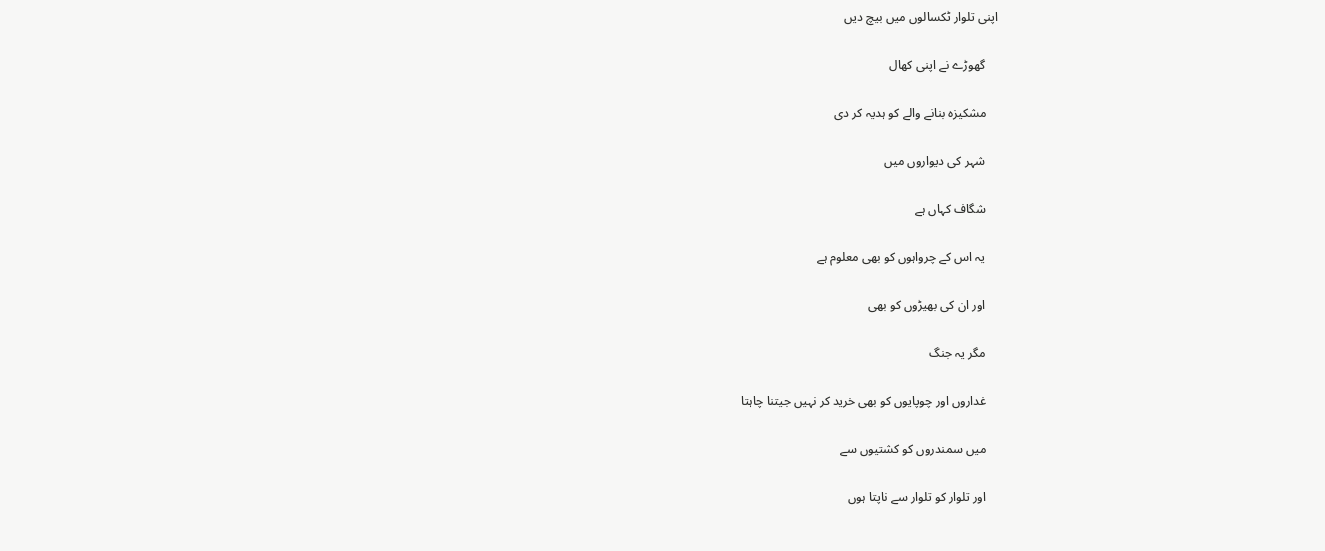اپنی تلوار ٹکسالوں میں بیچ دیں

    گھوڑے نے اپنی کھال

    مشکیزہ بنانے والے کو ہدیہ کر دی

    شہر کی دیواروں میں

    شگاف کہاں ہے

    یہ اس کے چرواہوں کو بھی معلوم ہے

    اور ان کی بھیڑوں کو بھی

    مگر یہ جنگ

    غداروں اور چوپایوں کو بھی خرید کر نہیں جیتنا چاہتا

    میں سمندروں کو کشتیوں سے

    اور تلوار کو تلوار سے ناپتا ہوں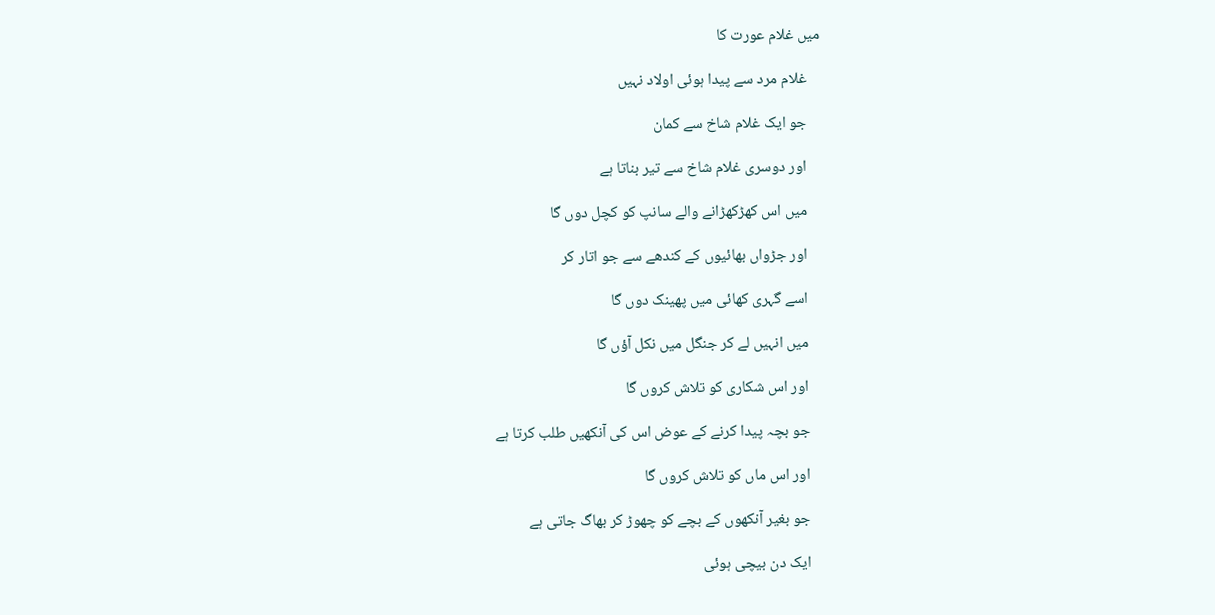میں غلام عورت کا

    غلام مرد سے پیدا ہوئی اولاد نہیں

    جو ایک غلام شاخ سے کمان

    اور دوسری غلام شاخ سے تیر بناتا ہے

    میں اس کھڑکھڑانے والے سانپ کو کچل دوں گا

    اور جڑواں بھائیوں کے کندھے سے جو اتار کر

    اسے گہری کھائی میں پھینک دوں گا

    میں انہیں لے کر جنگل میں نکل آؤں گا

    اور اس شکاری کو تلاش کروں گا

    جو بچہ پیدا کرنے کے عوض اس کی آنکھیں طلب کرتا ہے

    اور اس ماں کو تلاش کروں گا

    جو بغیر آنکھوں کے بچے کو چھوڑ کر بھاگ جاتی ہے

    ایک دن بیچی ہوئی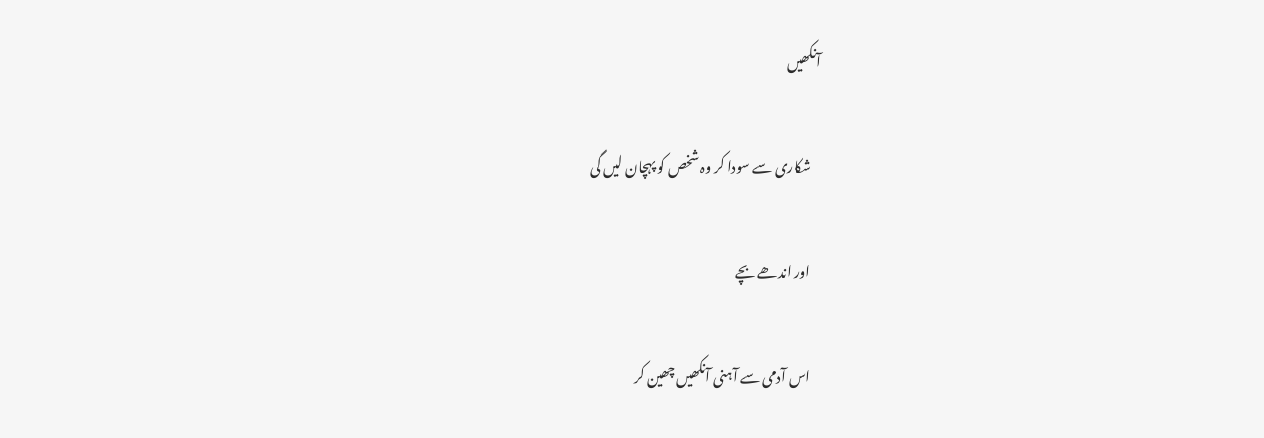آنکھیں

    شکاری سے سودا کر وہ شخص کو پہچان لیں گی

    اور اندھے بچے

    اس آدمی سے آہنی آنکھیں چھین کر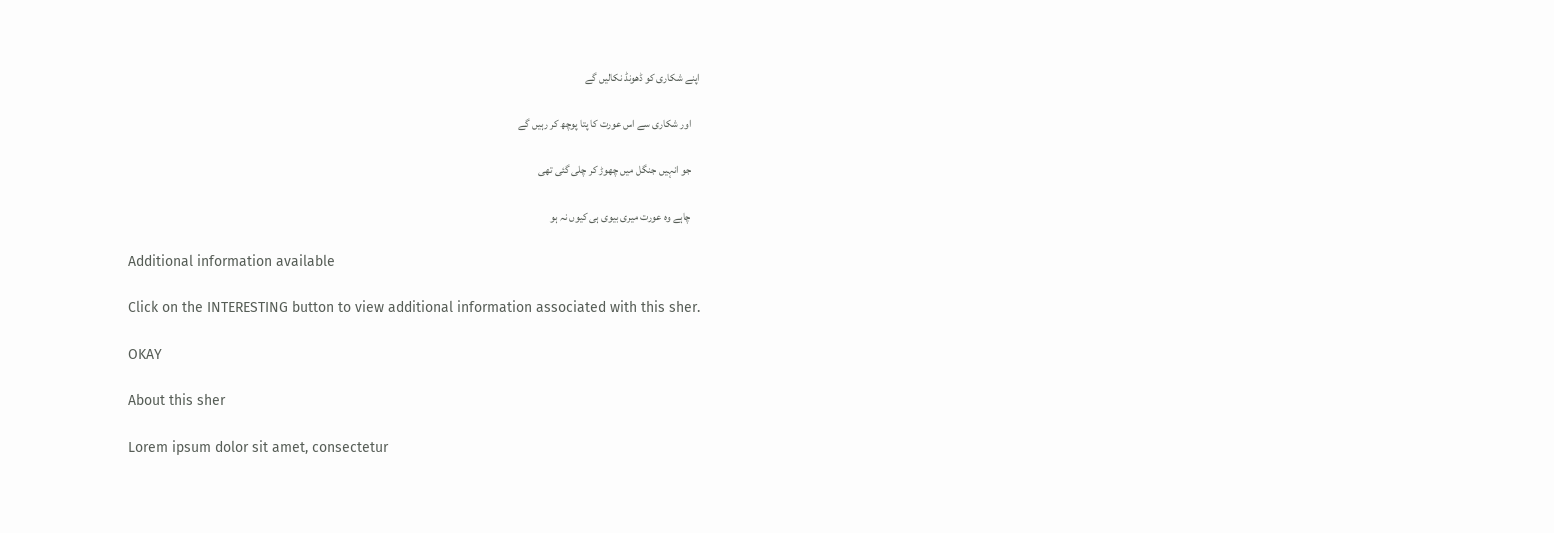اپنے شکاری کو ڈھونڈ نکالیں گے

    اور شکاری سے اس عورت کا پتا پوچھ کر رہیں گے

    جو انہیں جنگل میں چھوڑ کر چلی گئی تھی

    چاہے وہ عورت میری بیوی ہی کیوں نہ ہو

    Additional information available

    Click on the INTERESTING button to view additional information associated with this sher.

    OKAY

    About this sher

    Lorem ipsum dolor sit amet, consectetur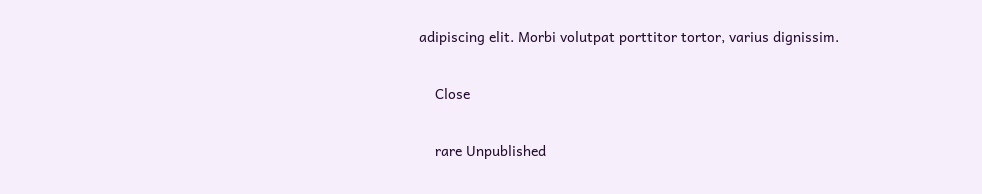adipiscing elit. Morbi volutpat porttitor tortor, varius dignissim.

    Close

    rare Unpublished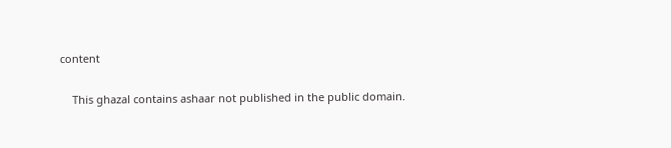content

    This ghazal contains ashaar not published in the public domain.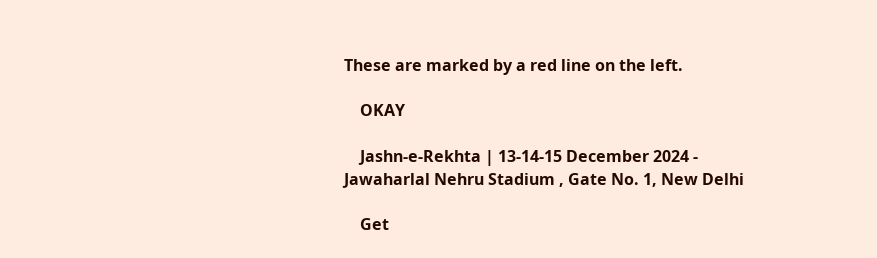These are marked by a red line on the left.

    OKAY

    Jashn-e-Rekhta | 13-14-15 December 2024 - Jawaharlal Nehru Stadium , Gate No. 1, New Delhi

    Get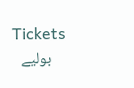Tickets
    بولیے